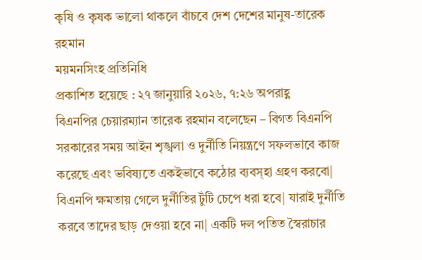কৃষি ও কৃষক ভালো থাকলে বাঁচবে দেশ দেশের মানুষ-তারেক রহমান
ময়মনসিংহ প্রতিনিধি
প্রকাশিত হয়েছে : ২৭ জানুয়ারি ২০২৬, ৭:২৬ অপরাহ্ণ
বিএনপির চেয়ারম্যান তারেক রহমান বলেছেন – বিগত বিএনপি সরকারের সময় আইন শৃঙ্খলা ও দুর্নীতি নিয়ন্ত্রণে সফলভাবে কাজ করেছে এবং ভবিষ্যতে একইভাবে কঠোর ব্যবস্হা গ্রহণ করবো|
বিএনপি ক্ষমতায় গেলে দুর্নীতির টুঁটি চেপে ধরা হবে| যারাই দুর্নীতি করবে তাদের ছাড় দেওয়া হবে না| একটি দল পতিত স্বৈরাচার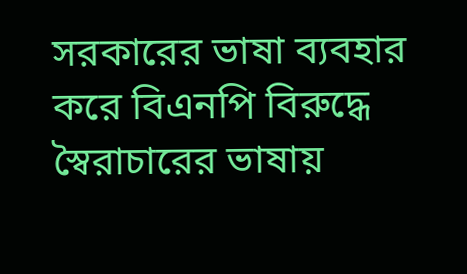সরকারের ভাষা ব্যবহার করে বিএনপি বিরুদ্ধে স্বৈরাচারের ভাষায়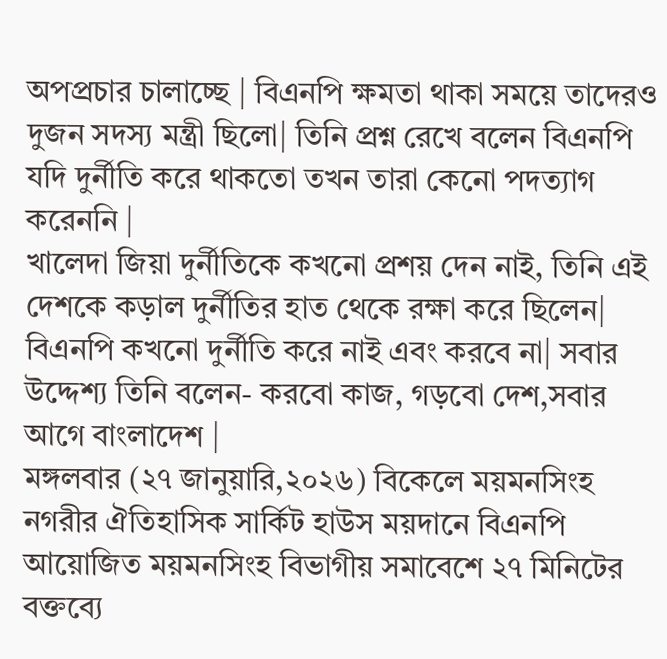অপপ্রচার চালাচ্ছে | বিএনপি ক্ষমতা থাকা সময়ে তাদেরও দুজন সদস্য মন্ত্রী ছিলো| তিনি প্রশ্ন রেখে বলেন বিএনপি যদি দুর্নীতি করে থাকতো তখন তারা কেনো পদত্যাগ করেননি |
খালেদা জিয়া দুর্নীতিকে কখনো প্রশয় দেন নাই, তিনি এই দেশকে কড়াল দুর্নীতির হাত থেকে রক্ষা করে ছিলেন| বিএনপি কখনো দুর্নীতি করে নাই এবং করবে না| সবার উদ্দেশ্য তিনি বলেন- করবো কাজ, গড়বো দেশ,সবার আগে বাংলাদেশ |
মঙ্গলবার (২৭ জানুয়ারি,২০২৬) বিকেলে ময়মনসিংহ নগরীর ঐতিহাসিক সার্কিট হাউস ময়দানে বিএনপি আয়োজিত ময়মনসিংহ বিভাগীয় সমাবেশে ২৭ মিনিটের বক্তব্যে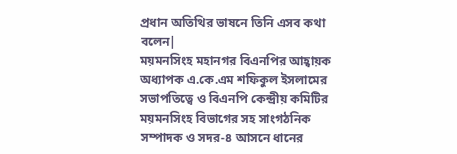প্রধান অতিথির ভাষনে তিনি এসব কথা বলেন|
ময়মনসিংহ মহানগর বিএনপির আহ্বায়ক অধ্যাপক এ.কে.এম শফিকুল ইসলামের সভাপতিত্বে ও বিএনপি কেন্দ্রীয় কমিটির ময়মনসিংহ বিভাগের সহ সাংগঠনিক সম্পাদক ও সদর-৪ আসনে ধানের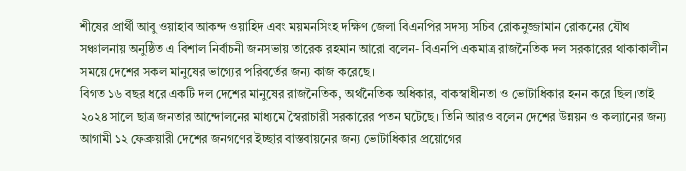শীষের প্রার্থী আবু ওয়াহাব আকন্দ ওয়াহিদ এবং ময়মনসিংহ দক্ষিণ জেলা বিএনপির সদস্য সচিব রোকনুজ্জামান রোকনের যৌথ সঞ্চালনায় অনুষ্ঠিত এ বিশাল নির্বাচনী জনসভায় তারেক রহমান আরো বলেন- বিএনপি একমাত্র রাজনৈতিক দল সরকারের থাকাকালীন সময়ে দেশের সকল মানুষের ভাগ্যের পরিবর্তের জন্য কাজ করেছে।
বিগত ১৬ বছর ধরে একটি দল দেশের মানুষের রাজনৈতিক, অর্থনৈতিক অধিকার, বাকস্বাধীনতা ও ভোটাধিকার হনন করে ছিল।তাই ২০২৪ সালে ছাত্র জনতার আন্দোলনের মাধ্যমে স্বৈরাচারী সরকারের পতন ঘটেছে। তিনি আরও বলেন দেশের উন্নয়ন ও কল্যানের জন্য আগামী ১২ ফেব্রুয়ারী দেশের জনগণের ইচ্ছার বাস্তবায়নের জন্য ভোটাধিকার প্রয়োগের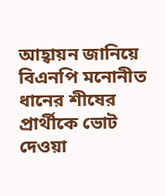আহ্বায়ন জানিয়ে বিএনপি মনোনীত ধানের শীষের প্রার্থীকে ভোট দেওয়া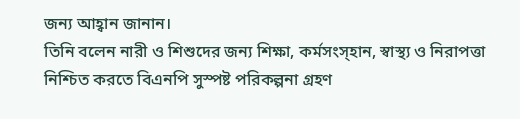জন্য আহ্বান জানান।
তিনি বলেন নারী ও শিশুদের জন্য শিক্ষা, কর্মসংস্হান, স্বাস্থ্য ও নিরাপত্তা নিশ্চিত করতে বিএনপি সুস্পষ্ট পরিকল্পনা গ্রহণ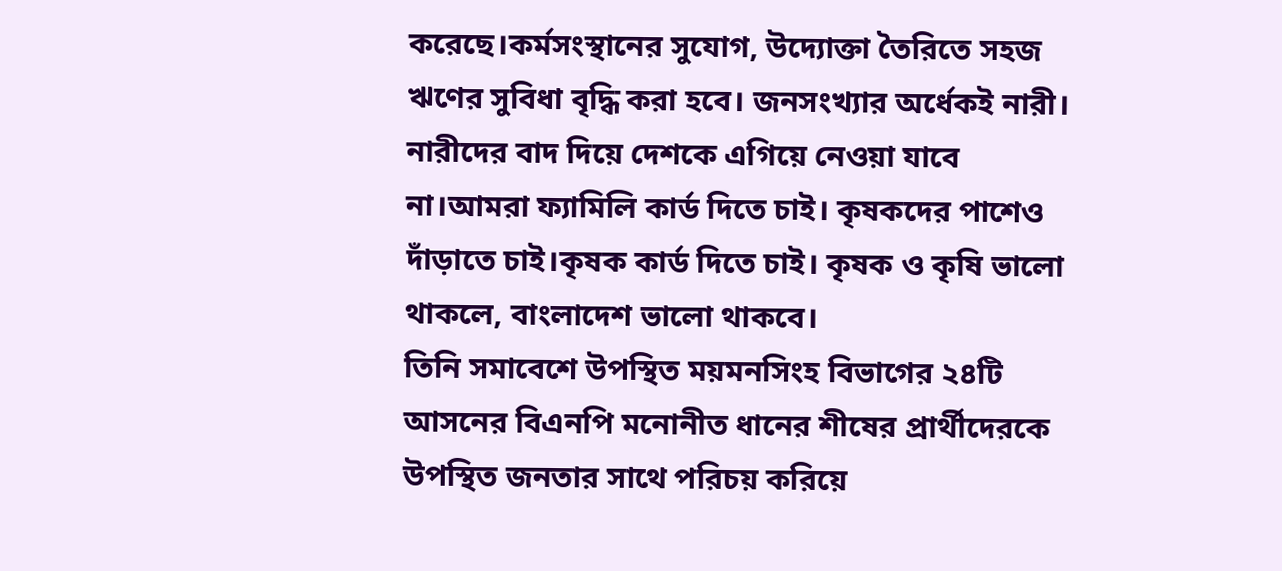করেছে।কর্মসংস্থানের সুযোগ, উদ্যোক্তা তৈরিতে সহজ ঋণের সুবিধা বৃদ্ধি করা হবে। জনসংখ্যার অর্ধেকই নারী। নারীদের বাদ দিয়ে দেশকে এগিয়ে নেওয়া যাবে না।আমরা ফ্যামিলি কার্ড দিতে চাই। কৃষকদের পাশেও দাঁড়াতে চাই।কৃষক কার্ড দিতে চাই। কৃষক ও কৃষি ভালো থাকলে, বাংলাদেশ ভালো থাকবে।
তিনি সমাবেশে উপস্থিত ময়মনসিংহ বিভাগের ২৪টি আসনের বিএনপি মনোনীত ধানের শীষের প্রার্থীদেরকে উপস্থিত জনতার সাথে পরিচয় করিয়ে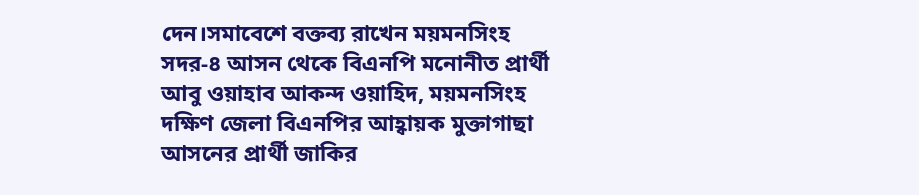দেন।সমাবেশে বক্তব্য রাখেন ময়মনসিংহ সদর-৪ আসন থেকে বিএনপি মনোনীত প্রার্থী আবু ওয়াহাব আকন্দ ওয়াহিদ, ময়মনসিংহ দক্ষিণ জেলা বিএনপির আহ্বায়ক মুক্তাগাছা আসনের প্রার্থী জাকির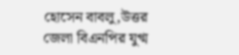হোসেন বাবলু,উত্তর জেলা বিএনপির যুগ্ম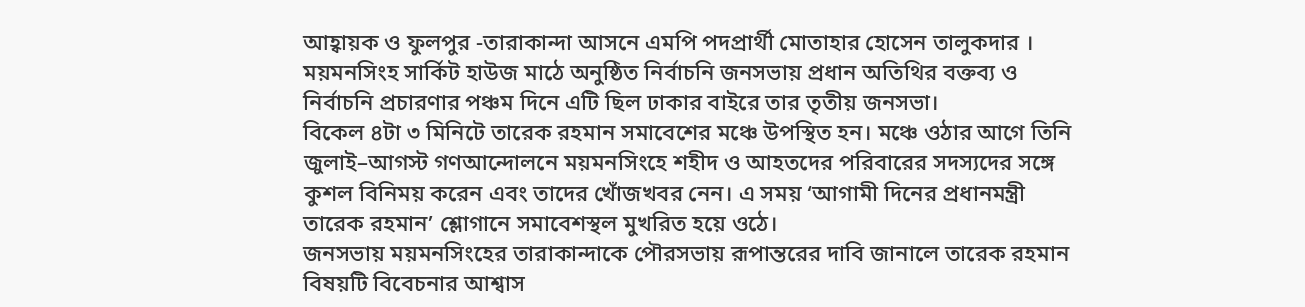আহ্বায়ক ও ফুলপুর -তারাকান্দা আসনে এমপি পদপ্রার্থী মোতাহার হোসেন তালুকদার ।
ময়মনসিংহ সার্কিট হাউজ মাঠে অনুষ্ঠিত নির্বাচনি জনসভায় প্রধান অতিথির বক্তব্য ও নির্বাচনি প্রচারণার পঞ্চম দিনে এটি ছিল ঢাকার বাইরে তার তৃতীয় জনসভা।
বিকেল ৪টা ৩ মিনিটে তারেক রহমান সমাবেশের মঞ্চে উপস্থিত হন। মঞ্চে ওঠার আগে তিনি জুলাই–আগস্ট গণআন্দোলনে ময়মনসিংহে শহীদ ও আহতদের পরিবারের সদস্যদের সঙ্গে কুশল বিনিময় করেন এবং তাদের খোঁজখবর নেন। এ সময় ‘আগামী দিনের প্রধানমন্ত্রী তারেক রহমান’ শ্লোগানে সমাবেশস্থল মুখরিত হয়ে ওঠে।
জনসভায় ময়মনসিংহের তারাকান্দাকে পৌরসভায় রূপান্তরের দাবি জানালে তারেক রহমান বিষয়টি বিবেচনার আশ্বাস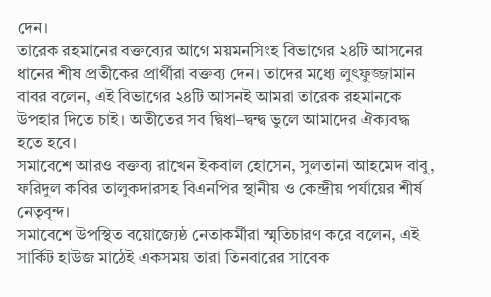দেন।
তারেক রহমানের বক্তব্যের আগে ময়মনসিংহ বিভাগের ২৪টি আসনের ধানের শীষ প্রতীকের প্রার্থীরা বক্তব্য দেন। তাদের মধ্যে লুৎফুজ্জামান বাবর বলেন, এই বিভাগের ২৪টি আসনই আমরা তারেক রহমানকে উপহার দিতে চাই। অতীতের সব দ্বিধা–দ্বন্দ্ব ভুলে আমাদের ঐক্যবদ্ধ হতে হবে।
সমাবেশে আরও বক্তব্য রাখেন ইকবাল হোসেন, সুলতানা আহমেদ বাবু, ফরিদুল কবির তালুকদারসহ বিএনপির স্থানীয় ও কেন্দ্রীয় পর্যায়ের শীর্ষ নেতৃবৃন্দ।
সমাবেশে উপস্থিত বয়োজ্যেষ্ঠ নেতাকর্মীরা স্মৃতিচারণ করে বলেন, এই সার্কিট হাউজ মাঠেই একসময় তারা তিনবারের সাবেক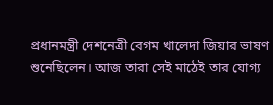প্রধানমন্ত্রী দেশনেত্রী বেগম খালেদা জিয়ার ভাষণ শুনেছিলেন। আজ তারা সেই মাঠেই তার যোগ্য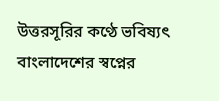উত্তরসূরির কণ্ঠে ভবিষ্যৎ বাংলাদেশের স্বপ্নের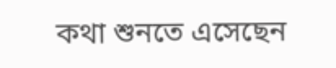কথা শুনতে এসেছেন